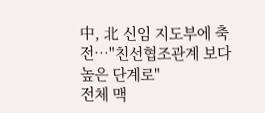中, 北 신임 지도부에 축전…"친선협조관계 보다 높은 단계로"
전체 맥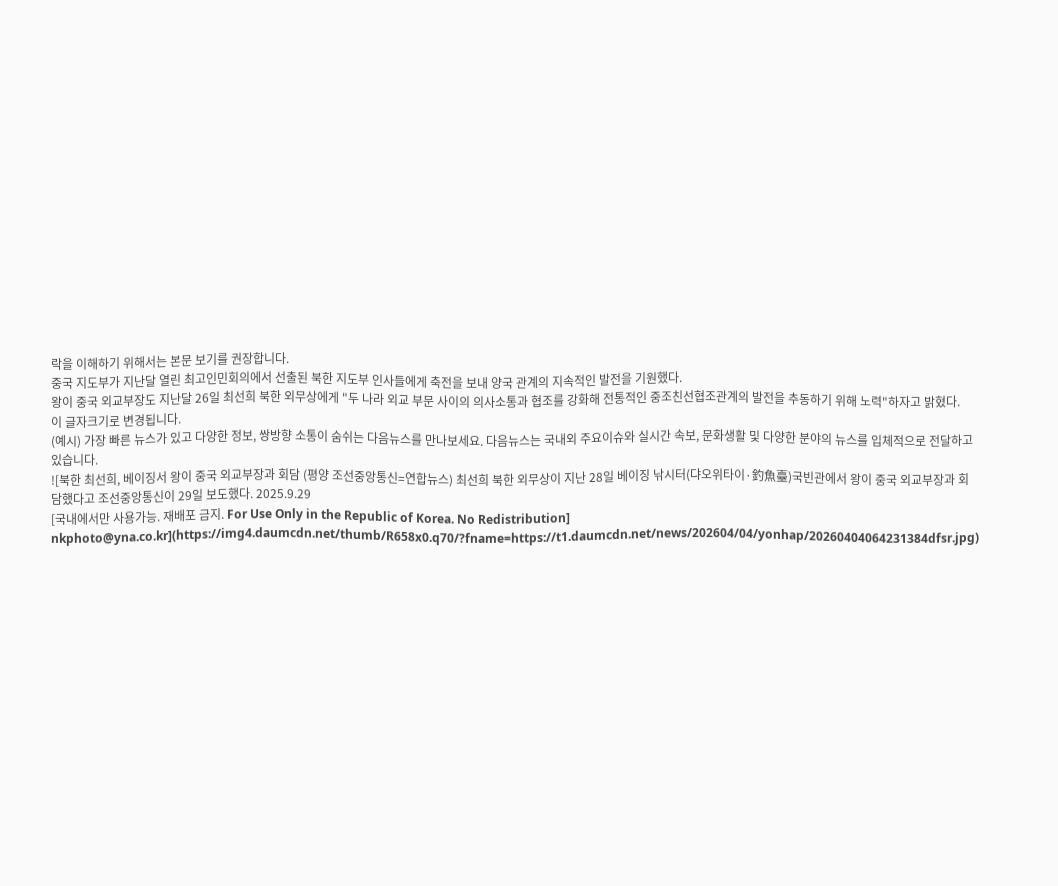락을 이해하기 위해서는 본문 보기를 권장합니다.
중국 지도부가 지난달 열린 최고인민회의에서 선출된 북한 지도부 인사들에게 축전을 보내 양국 관계의 지속적인 발전을 기원했다.
왕이 중국 외교부장도 지난달 26일 최선희 북한 외무상에게 "두 나라 외교 부문 사이의 의사소통과 협조를 강화해 전통적인 중조친선협조관계의 발전을 추동하기 위해 노력"하자고 밝혔다.
이 글자크기로 변경됩니다.
(예시) 가장 빠른 뉴스가 있고 다양한 정보, 쌍방향 소통이 숨쉬는 다음뉴스를 만나보세요. 다음뉴스는 국내외 주요이슈와 실시간 속보, 문화생활 및 다양한 분야의 뉴스를 입체적으로 전달하고 있습니다.
![북한 최선희, 베이징서 왕이 중국 외교부장과 회담 (평양 조선중앙통신=연합뉴스) 최선희 북한 외무상이 지난 28일 베이징 낚시터(댜오위타이·釣魚臺)국빈관에서 왕이 중국 외교부장과 회담했다고 조선중앙통신이 29일 보도했다. 2025.9.29
[국내에서만 사용가능. 재배포 금지. For Use Only in the Republic of Korea. No Redistribution] nkphoto@yna.co.kr](https://img4.daumcdn.net/thumb/R658x0.q70/?fname=https://t1.daumcdn.net/news/202604/04/yonhap/20260404064231384dfsr.jpg)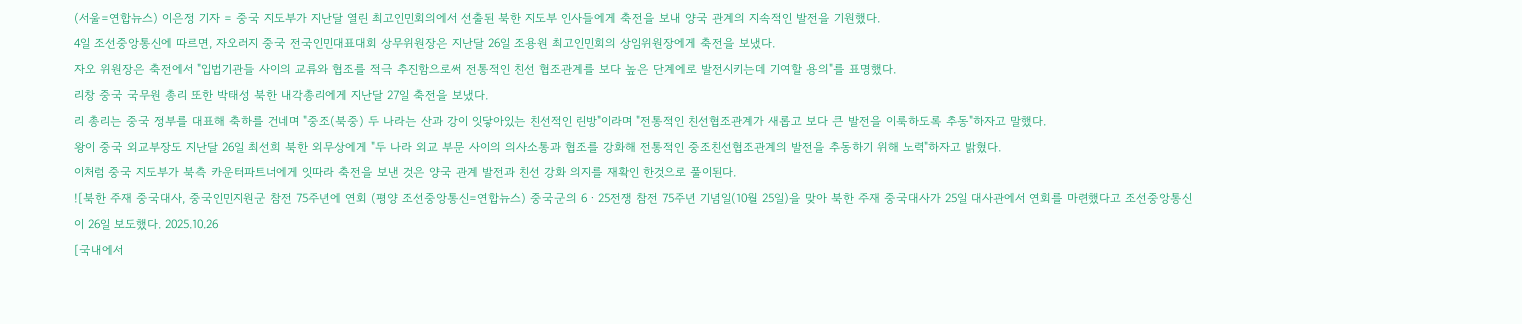(서울=연합뉴스) 이은정 기자 = 중국 지도부가 지난달 열린 최고인민회의에서 선출된 북한 지도부 인사들에게 축전을 보내 양국 관계의 지속적인 발전을 기원했다.
4일 조선중앙통신에 따르면, 자오러지 중국 전국인민대표대회 상무위원장은 지난달 26일 조용원 최고인민회의 상임위원장에게 축전을 보냈다.
자오 위원장은 축전에서 "입법기관들 사이의 교류와 협조를 적극 추진함으로써 전통적인 친선 협조관계를 보다 높은 단계에로 발전시키는데 기여할 용의"를 표명했다.
리창 중국 국무원 총리 또한 박태성 북한 내각총리에게 지난달 27일 축전을 보냈다.
리 총리는 중국 정부를 대표해 축하를 건네며 "중조(북중) 두 나라는 산과 강이 잇닿아있는 친선적인 린방"이라며 "전통적인 친선협조관계가 새롭고 보다 큰 발전을 이룩하도록 추동"하자고 말했다.
왕이 중국 외교부장도 지난달 26일 최선희 북한 외무상에게 "두 나라 외교 부문 사이의 의사소통과 협조를 강화해 전통적인 중조친선협조관계의 발전을 추동하기 위해 노력"하자고 밝혔다.
이처럼 중국 지도부가 북측 카운터파트너에게 잇따라 축전을 보낸 것은 양국 관계 발전과 친선 강화 의지를 재확인 한것으로 풀이된다.
![북한 주재 중국대사, 중국인민지원군 참전 75주년에 연회 (평양 조선중앙통신=연합뉴스) 중국군의 6ㆍ25전쟁 참전 75주년 기념일(10월 25일)을 맞아 북한 주재 중국대사가 25일 대사관에서 연회를 마련했다고 조선중앙통신이 26일 보도했다. 2025.10.26
[국내에서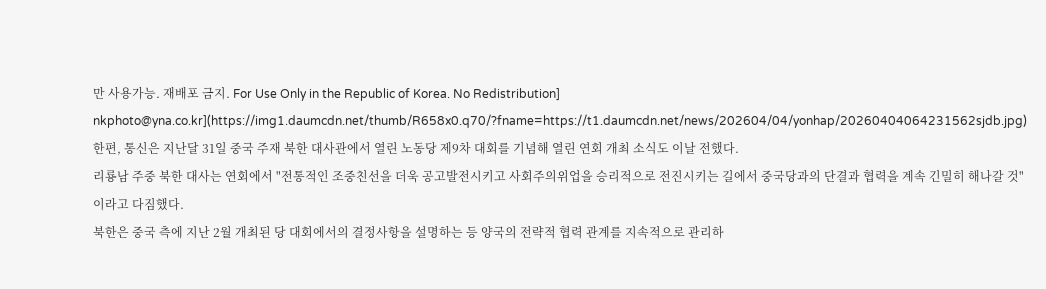만 사용가능. 재배포 금지. For Use Only in the Republic of Korea. No Redistribution] nkphoto@yna.co.kr](https://img1.daumcdn.net/thumb/R658x0.q70/?fname=https://t1.daumcdn.net/news/202604/04/yonhap/20260404064231562sjdb.jpg)
한편, 통신은 지난달 31일 중국 주재 북한 대사관에서 열린 노동당 제9차 대회를 기념해 열린 연회 개최 소식도 이날 전했다.
리룡남 주중 북한 대사는 연회에서 "전통적인 조중친선을 더욱 공고발전시키고 사회주의위업을 승리적으로 전진시키는 길에서 중국당과의 단결과 협력을 계속 긴밀히 해나갈 것"이라고 다짐했다.
북한은 중국 측에 지난 2월 개최된 당 대회에서의 결정사항을 설명하는 등 양국의 전략적 협력 관계를 지속적으로 관리하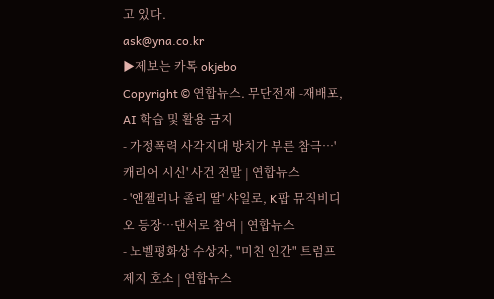고 있다.
ask@yna.co.kr
▶제보는 카톡 okjebo
Copyright © 연합뉴스. 무단전재 -재배포, AI 학습 및 활용 금지
- 가정폭력 사각지대 방치가 부른 참극…'캐리어 시신' 사건 전말 | 연합뉴스
- '앤젤리나 졸리 딸' 샤일로, K팝 뮤직비디오 등장…댄서로 참여 | 연합뉴스
- 노벨평화상 수상자, "미친 인간" 트럼프 제지 호소 | 연합뉴스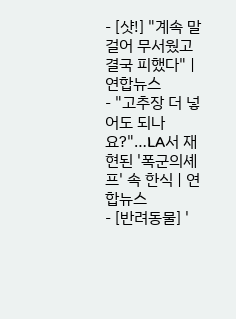- [샷!] "계속 말 걸어 무서웠고 결국 피했다" | 연합뉴스
- "고추장 더 넣어도 되나요?"…LA서 재현된 '폭군의셰프' 속 한식 | 연합뉴스
- [반려동물] '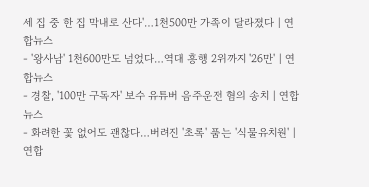세 집 중 한 집 막내로 산다'…1천500만 가족이 달라졌다 | 연합뉴스
- '왕사남' 1천600만도 넘었다…역대 흥행 2위까지 '26만' | 연합뉴스
- 경찰, '100만 구독자' 보수 유튜버 음주운전 혐의 송치 | 연합뉴스
- 화려한 꽃 없어도 괜찮다…버려진 '초록' 품는 '식물유치원' | 연합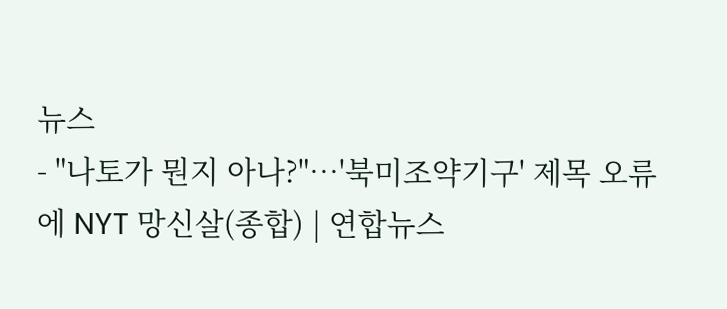뉴스
- "나토가 뭔지 아나?"…'북미조약기구' 제목 오류에 NYT 망신살(종합) | 연합뉴스